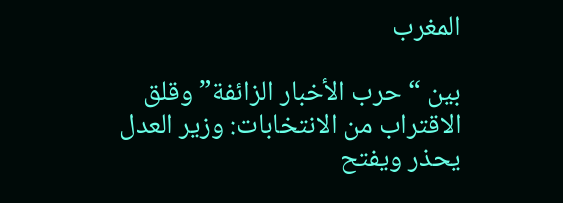المغرب

بين “حرب الأخبار الزائفة” وقلق الاقتراب من الانتخابات: وزير العدل يحذر ويفتح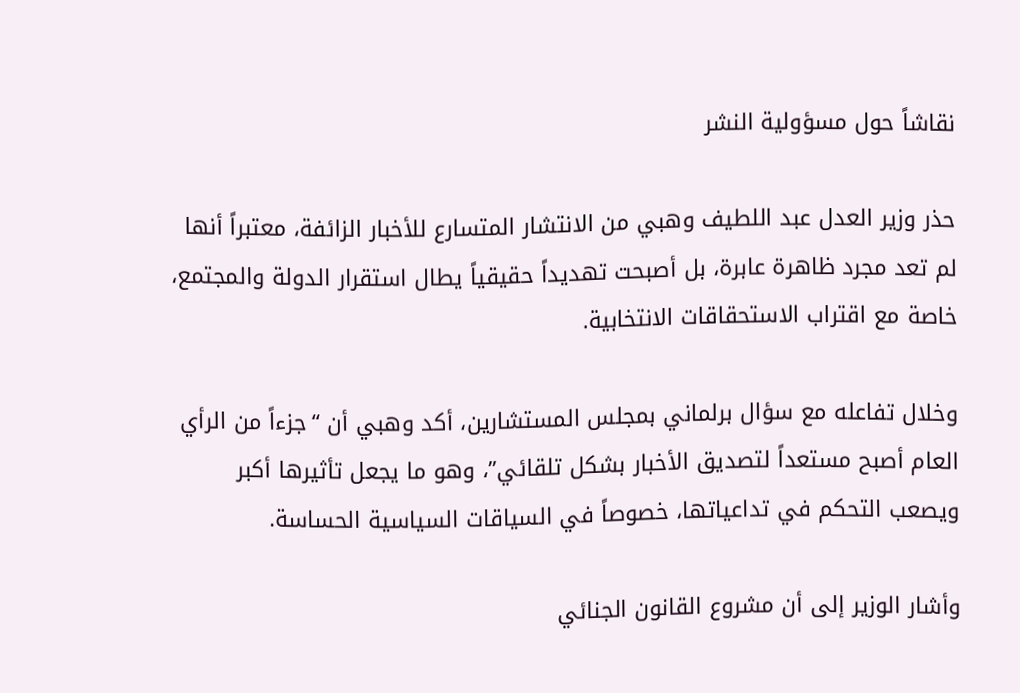نقاشاً حول مسؤولية النشر

حذر وزير العدل عبد اللطيف وهبي من الانتشار المتسارع للأخبار الزائفة، معتبراً أنها لم تعد مجرد ظاهرة عابرة، بل أصبحت تهديداً حقيقياً يطال استقرار الدولة والمجتمع، خاصة مع اقتراب الاستحقاقات الانتخابية.

وخلال تفاعله مع سؤال برلماني بمجلس المستشارين، أكد وهبي أن “جزءاً من الرأي العام أصبح مستعداً لتصديق الأخبار بشكل تلقائي”، وهو ما يجعل تأثيرها أكبر ويصعب التحكم في تداعياتها، خصوصاً في السياقات السياسية الحساسة.

وأشار الوزير إلى أن مشروع القانون الجنائي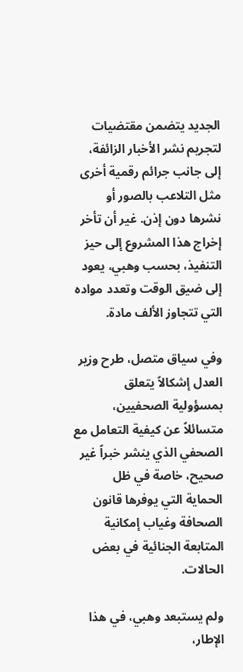الجديد يتضمن مقتضيات لتجريم نشر الأخبار الزائفة، إلى جانب جرائم رقمية أخرى مثل التلاعب بالصور أو نشرها دون إذن. غير أن تأخر إخراج هذا المشروع إلى حيز التنفيذ، بحسب وهبي، يعود إلى ضيق الوقت وتعدد مواده التي تتجاوز الألف مادة.

وفي سياق متصل، طرح وزير العدل إشكالاً يتعلق بمسؤولية الصحفيين، متسائلاً عن كيفية التعامل مع الصحفي الذي ينشر خبراً غير صحيح، خاصة في ظل الحماية التي يوفرها قانون الصحافة وغياب إمكانية المتابعة الجنائية في بعض الحالات.

ولم يستبعد وهبي، في هذا الإطار،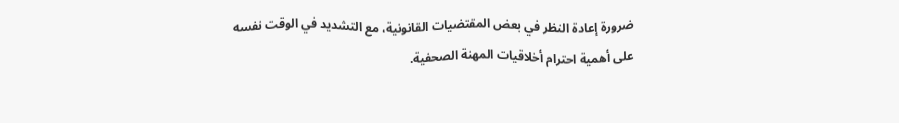ضرورة إعادة النظر في بعض المقتضيات القانونية، مع التشديد في الوقت نفسه على أهمية احترام أخلاقيات المهنة الصحفية.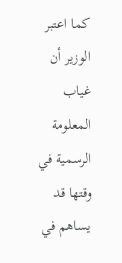كما اعتبر الوزير أن غياب المعلومة الرسمية في وقتها قد يساهم في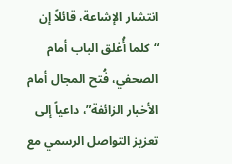انتشار الإشاعة، قائلاً إن “كلما أُغلق الباب أمام الصحفي، فُتح المجال أمام الأخبار الزائفة”، داعياً إلى تعزيز التواصل الرسمي مع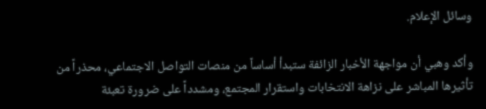وسائل الإعلام.

وأكد وهبي أن مواجهة الأخبار الزائفة ستبدأ أساساً من منصات التواصل الاجتماعي، محذراً من تأثيرها المباشر على نزاهة الانتخابات واستقرار المجتمع، ومشدداً على ضرورة تعبئة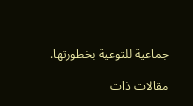جماعية للتوعية بخطورتها.

مقالات ذات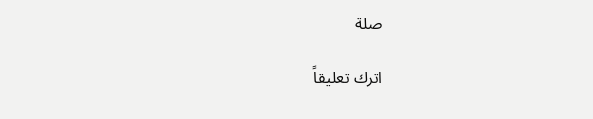صلة

اترك تعليقاً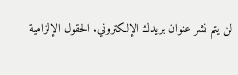لن يتم نشر عنوان بريدك الإلكتروني. الحقول الإلزامية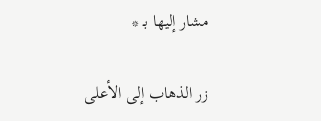مشار إليها بـ *

زر الذهاب إلى الأعلى